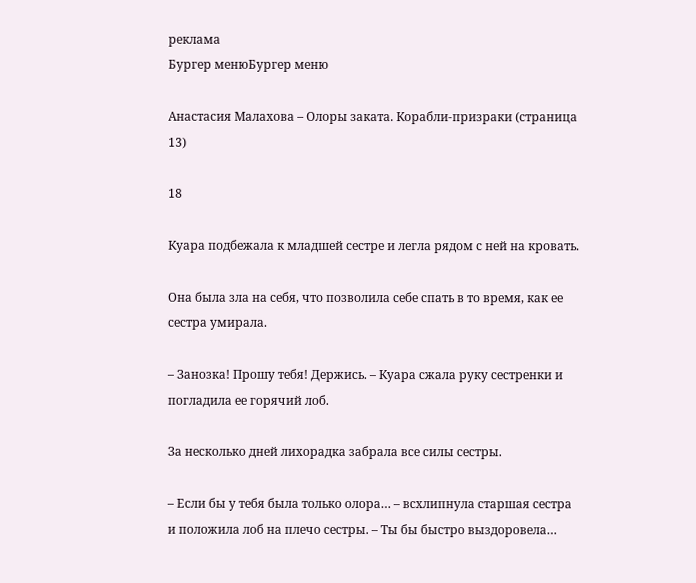реклама
Бургер менюБургер меню

Анастасия Малахова – Олоры заката. Корабли-призраки (страница 13)

18

Куара подбежала к младшей сестре и легла рядом с ней на кровать.

Она была зла на себя, что позволила себе спать в то время, как ее сестра умирала.

– Занозка! Прошу тебя! Держись. – Куара сжала руку сестренки и погладила ее горячий лоб.

За несколько дней лихорадка забрала все силы сестры.

– Если бы у тебя была только олора… – всхлипнула старшая сестра и положила лоб на плечо сестры. – Ты бы быстро выздоровела…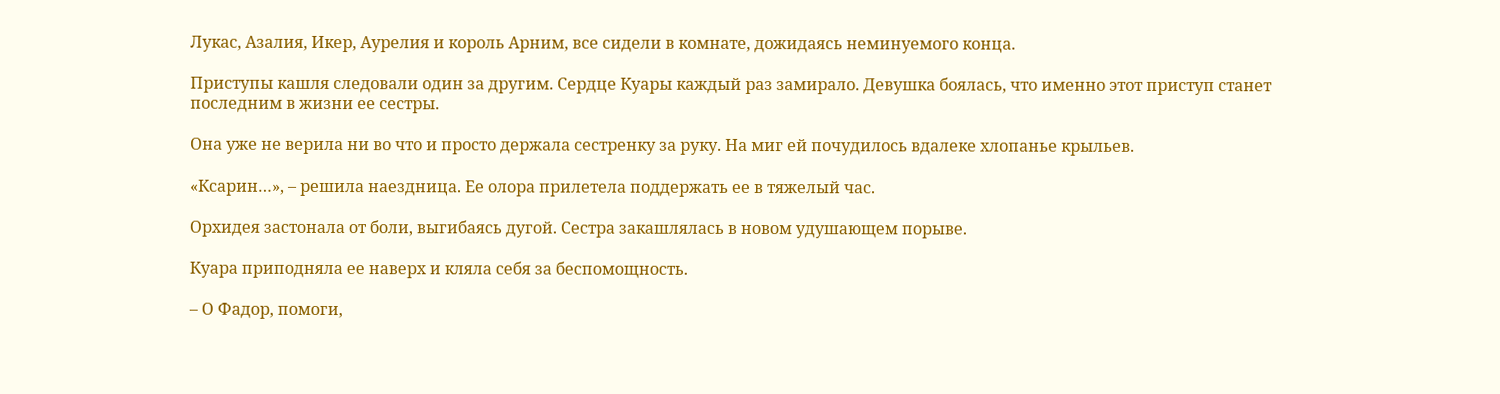Лукас, Азалия, Икер, Аурелия и король Арним, все сидели в комнате, дожидаясь неминуемого конца.

Приступы кашля следовали один за другим. Сердце Куары каждый раз замирало. Девушка боялась, что именно этот приступ станет последним в жизни ее сестры.

Она уже не верила ни во что и просто держала сестренку за руку. На миг ей почудилось вдалеке хлопанье крыльев.

«Ксарин…», – решила наездница. Ее олора прилетела поддержать ее в тяжелый час.

Орхидея застонала от боли, выгибаясь дугой. Сестра закашлялась в новом удушающем порыве.

Куара приподняла ее наверх и кляла себя за беспомощность.

– О Фадор, помоги,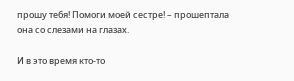прошу тебя! Помоги моей сестре! – прошептала она со слезами на глазах.

И в это время кто-то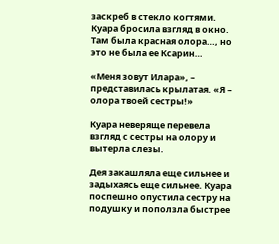заскреб в стекло когтями. Куара бросила взгляд в окно. Там была красная олора…, но это не была ее Ксарин…

«Меня зовут Илара», – представилась крылатая. «Я – олора твоей сестры!»

Куара неверяще перевела взгляд с сестры на олору и вытерла слезы.

Дея закашляла еще сильнее и задыхаясь еще сильнее. Куара поспешно опустила сестру на подушку и поползла быстрее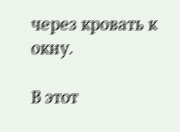через кровать к окну.

В этот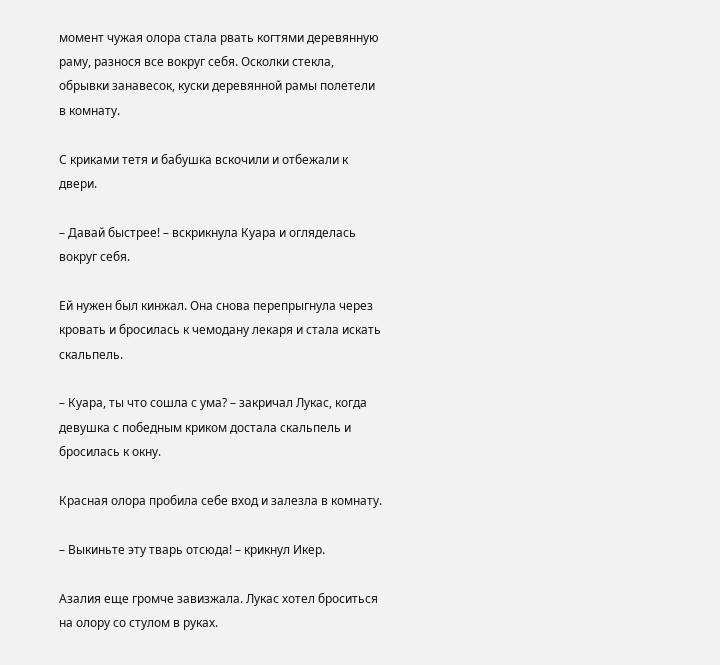момент чужая олора стала рвать когтями деревянную раму, разнося все вокруг себя. Осколки стекла, обрывки занавесок, куски деревянной рамы полетели в комнату.

С криками тетя и бабушка вскочили и отбежали к двери.

– Давай быстрее! – вскрикнула Куара и огляделась вокруг себя.

Ей нужен был кинжал. Она снова перепрыгнула через кровать и бросилась к чемодану лекаря и стала искать скальпель.

– Куара, ты что сошла с ума? – закричал Лукас, когда девушка с победным криком достала скальпель и бросилась к окну.

Красная олора пробила себе вход и залезла в комнату.

– Выкиньте эту тварь отсюда! – крикнул Икер.

Азалия еще громче завизжала. Лукас хотел броситься на олору со стулом в руках.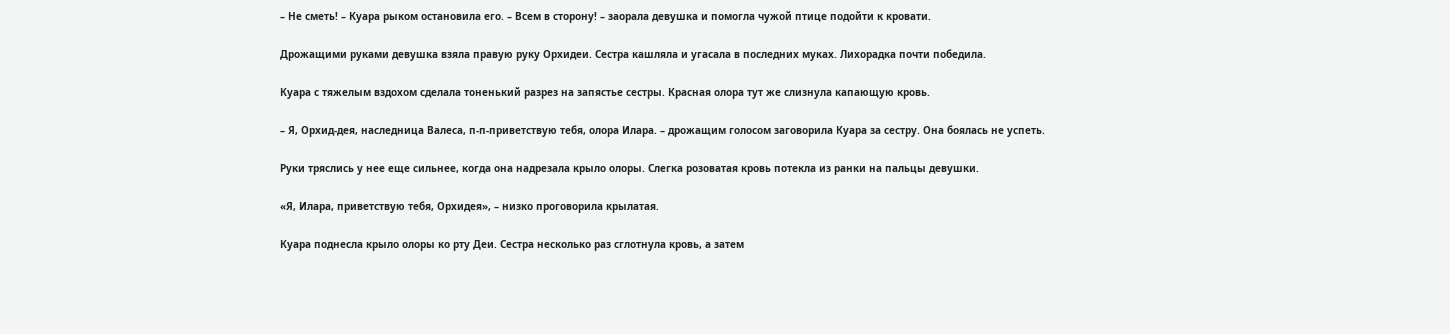– Не сметь! – Куара рыком остановила его. – Всем в сторону! – заорала девушка и помогла чужой птице подойти к кровати.

Дрожащими руками девушка взяла правую руку Орхидеи. Сестра кашляла и угасала в последних муках. Лихорадка почти победила.

Куара с тяжелым вздохом сделала тоненький разрез на запястье сестры. Красная олора тут же слизнула капающую кровь.

– Я, Орхид-дея, наследница Валеса, п-п-приветствую тебя, олора Илара. – дрожащим голосом заговорила Куара за сестру. Она боялась не успеть.

Руки тряслись у нее еще сильнее, когда она надрезала крыло олоры. Слегка розоватая кровь потекла из ранки на пальцы девушки.

«Я, Илара, приветствую тебя, Орхидея», – низко проговорила крылатая.

Куара поднесла крыло олоры ко рту Деи. Сестра несколько раз сглотнула кровь, а затем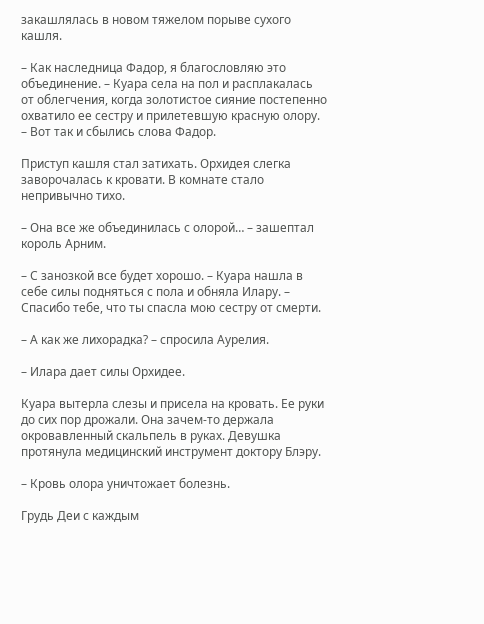закашлялась в новом тяжелом порыве сухого кашля.

– Как наследница Фадор, я благословляю это объединение. – Куара села на пол и расплакалась от облегчения, когда золотистое сияние постепенно охватило ее сестру и прилетевшую красную олору. – Вот так и сбылись слова Фадор.

Приступ кашля стал затихать. Орхидея слегка заворочалась к кровати. В комнате стало непривычно тихо.

– Она все же объединилась с олорой… – зашептал король Арним.

– С занозкой все будет хорошо. – Куара нашла в себе силы подняться с пола и обняла Илару. – Спасибо тебе, что ты спасла мою сестру от смерти.

– А как же лихорадка? – спросила Аурелия.

– Илара дает силы Орхидее.

Куара вытерла слезы и присела на кровать. Ее руки до сих пор дрожали. Она зачем-то держала окровавленный скальпель в руках. Девушка протянула медицинский инструмент доктору Блэру.

– Кровь олора уничтожает болезнь.

Грудь Деи с каждым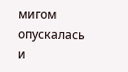мигом опускалась и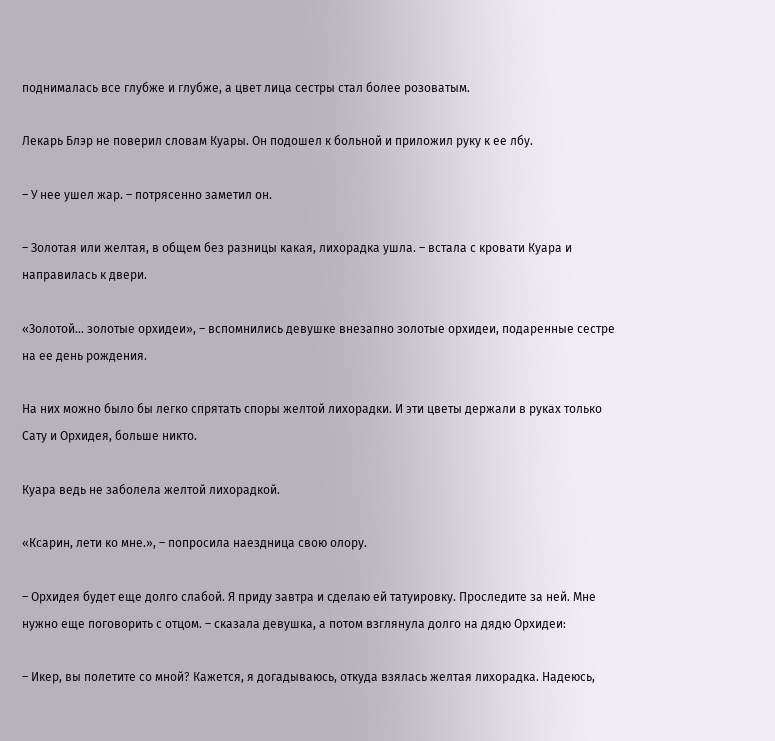поднималась все глубже и глубже, а цвет лица сестры стал более розоватым.

Лекарь Блэр не поверил словам Куары. Он подошел к больной и приложил руку к ее лбу.

– У нее ушел жар. – потрясенно заметил он.

– Золотая или желтая, в общем без разницы какая, лихорадка ушла. – встала с кровати Куара и направилась к двери.

«Золотой… золотые орхидеи», – вспомнились девушке внезапно золотые орхидеи, подаренные сестре на ее день рождения.

На них можно было бы легко спрятать споры желтой лихорадки. И эти цветы держали в руках только Сату и Орхидея, больше никто.

Куара ведь не заболела желтой лихорадкой.

«Ксарин, лети ко мне.», – попросила наездница свою олору.

– Орхидея будет еще долго слабой. Я приду завтра и сделаю ей татуировку. Проследите за ней. Мне нужно еще поговорить с отцом. – сказала девушка, а потом взглянула долго на дядю Орхидеи:

– Икер, вы полетите со мной? Кажется, я догадываюсь, откуда взялась желтая лихорадка. Надеюсь,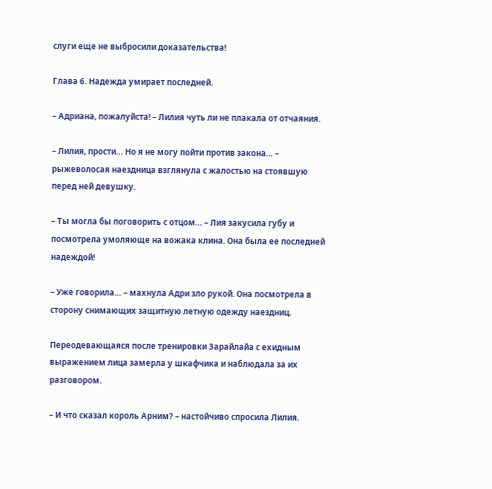слуги еще не выбросили доказательства!

Глава 6. Надежда умирает последней.

– Адриана, пожалуйста! – Лилия чуть ли не плакала от отчаяния.

– Лилия, прости… Но я не могу пойти против закона… – рыжеволосая наездница взглянула с жалостью на стоявшую перед ней девушку.

– Ты могла бы поговорить с отцом… – Лия закусила губу и посмотрела умоляюще на вожака клина. Она была ее последней надеждой!

– Уже говорила… – махнула Адри зло рукой. Она посмотрела в сторону снимающих защитную летную одежду наездниц.

Переодевающаяся после тренировки Зарайлайа с ехидным выражением лица замерла у шкафчика и наблюдала за их разговором.

– И что сказал король Арним? – настойчиво спросила Лилия.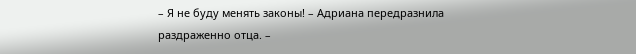– Я не буду менять законы! – Адриана передразнила раздраженно отца. –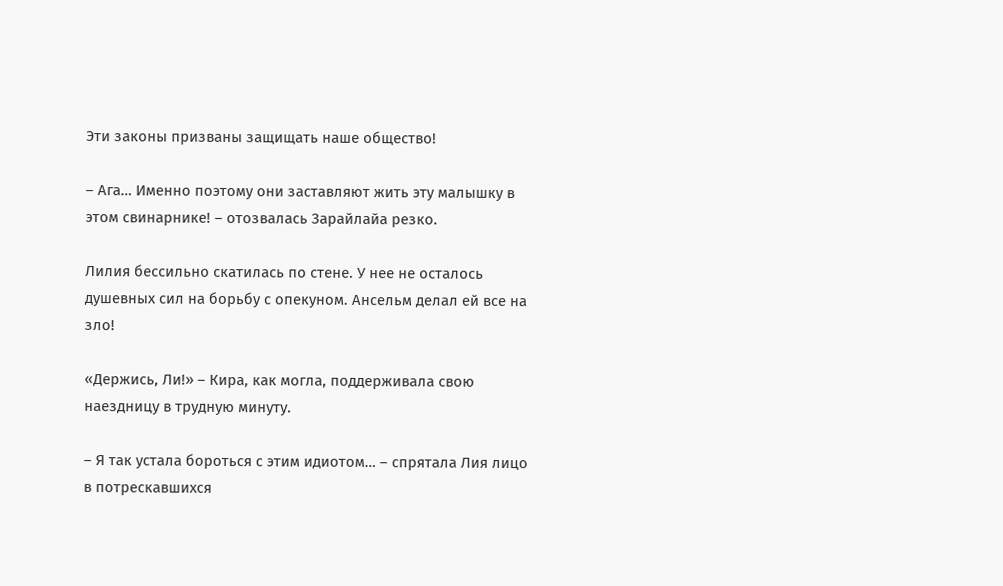Эти законы призваны защищать наше общество!

– Ага… Именно поэтому они заставляют жить эту малышку в этом свинарнике! – отозвалась Зарайлайа резко.

Лилия бессильно скатилась по стене. У нее не осталось душевных сил на борьбу с опекуном. Ансельм делал ей все на зло!

«Держись, Ли!» – Кира, как могла, поддерживала свою наездницу в трудную минуту.

– Я так устала бороться с этим идиотом… – спрятала Лия лицо в потрескавшихся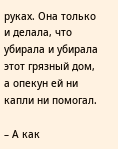руках. Она только и делала, что убирала и убирала этот грязный дом, а опекун ей ни капли ни помогал.

– А как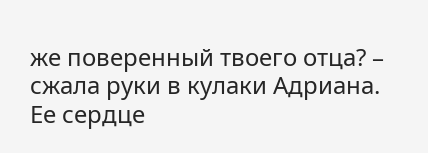же поверенный твоего отца? – сжала руки в кулаки Адриана. Ее сердце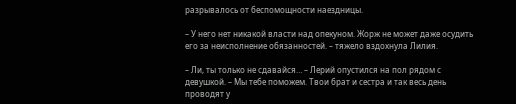разрывалось от беспомощности наездницы.

– У него нет никакой власти над опекуном. Жорж не может даже осудить его за неисполнение обязанностей. – тяжело вздохнула Лилия.

– Ли, ты только не сдавайся… – Лерий опустился на пол рядом с девушкой. – Мы тебе поможем. Твои брат и сестра и так весь день проводят у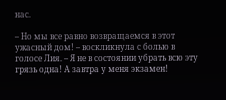нас.

– Но мы все равно возвращаемся в этот ужасный дом! – воскликнула с болью в голосе Лия. – Я не в состоянии убрать всю эту грязь одна! А завтра у меня экзамен!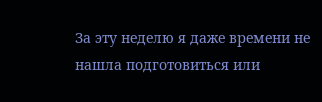За эту неделю я даже времени не нашла подготовиться или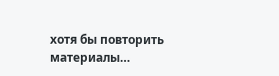хотя бы повторить материалы…